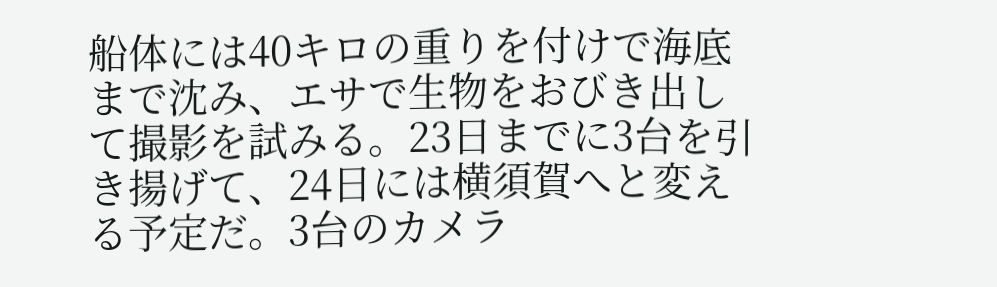船体には40キロの重りを付けで海底まで沈み、エサで生物をおびき出して撮影を試みる。23日までに3台を引き揚げて、24日には横須賀へと変える予定だ。3台のカメラ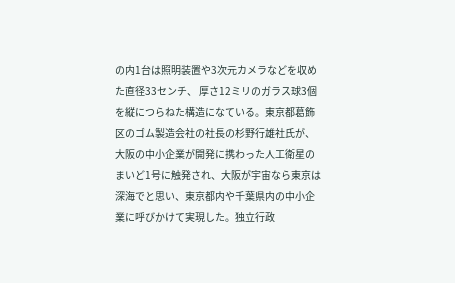の内1台は照明装置や3次元カメラなどを収めた直径33センチ、 厚さ12ミリのガラス球3個を縦につらねた構造になている。東京都葛飾区のゴム製造会社の社長の杉野行雄社氏が、大阪の中小企業が開発に携わった人工衛星のまいど1号に触発され、大阪が宇宙なら東京は深海でと思い、東京都内や千葉県内の中小企業に呼びかけて実現した。独立行政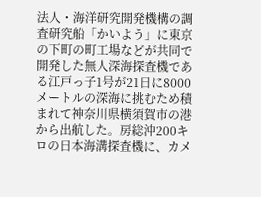法人・海洋研究開発機構の調査研究船「かいよう」に東京の下町の町工場などが共同で開発した無人深海探査機である江戸っ子1号が21日に8000メートルの深海に挑むため積まれて神奈川県横須賀市の港から出航した。房総沖200キロの日本海溝探査機に、カメ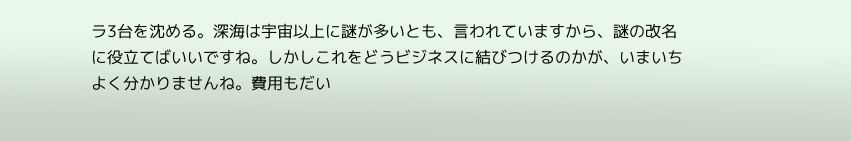ラ3台を沈める。深海は宇宙以上に謎が多いとも、言われていますから、謎の改名に役立てばいいですね。しかしこれをどうビジネスに結びつけるのかが、いまいちよく分かりませんね。費用もだい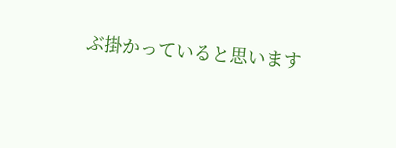ぶ掛かっていると思います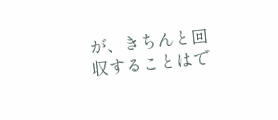が、きちんと回収することはで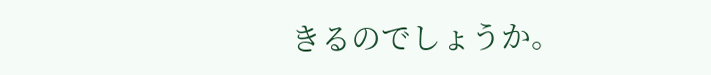きるのでしょうか。